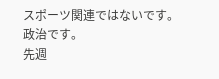スポーツ関連ではないです。政治です。
先週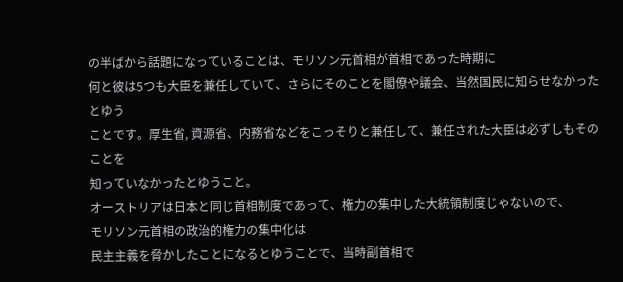の半ばから話題になっていることは、モリソン元首相が首相であった時期に
何と彼は5つも大臣を兼任していて、さらにそのことを閣僚や議会、当然国民に知らせなかったとゆう
ことです。厚生省, 資源省、内務省などをこっそりと兼任して、兼任された大臣は必ずしもそのことを
知っていなかったとゆうこと。
オーストリアは日本と同じ首相制度であって、権力の集中した大統領制度じゃないので、
モリソン元首相の政治的権力の集中化は
民主主義を脅かしたことになるとゆうことで、当時副首相で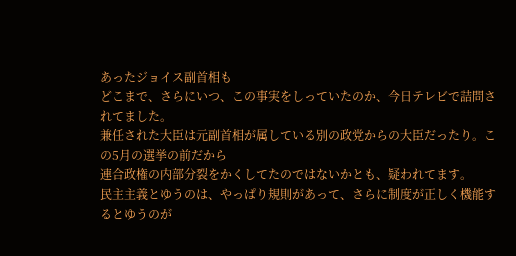あったジョイス副首相も
どこまで、さらにいつ、この事実をしっていたのか、今日テレビで詰問されてました。
兼任された大臣は元副首相が属している別の政党からの大臣だったり。この5月の選挙の前だから
連合政権の内部分裂をかくしてたのではないかとも、疑われてます。
民主主義とゆうのは、やっぱり規則があって、さらに制度が正しく機能するとゆうのが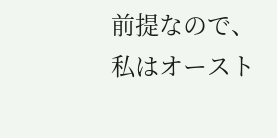前提なので、私はオースト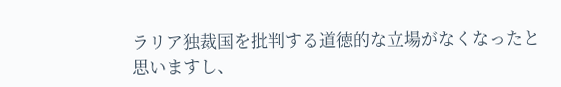ラリア独裁国を批判する道徳的な立場がなくなったと
思いますし、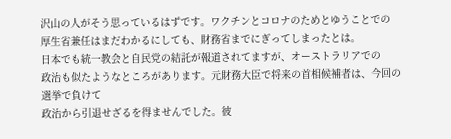沢山の人がそう思っているはずです。ワクチンとコロナのためとゆうことでの
厚生省兼任はまだわかるにしても、財務省までにぎってしまったとは。
日本でも統一教会と自民党の結託が報道されてますが、オーストラリアでの
政治も似たようなところがあります。元財務大臣で将来の首相候補者は、今回の選挙で負けて
政治から引退せざるを得ませんでした。彼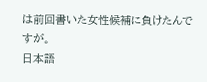は前回書いた女性候補に負けたんですが。
日本語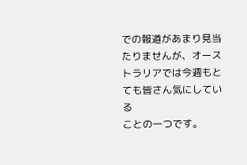での報道があまり見当たりませんが、オーストラリアでは今週もとても皆さん気にしている
ことの一つです。